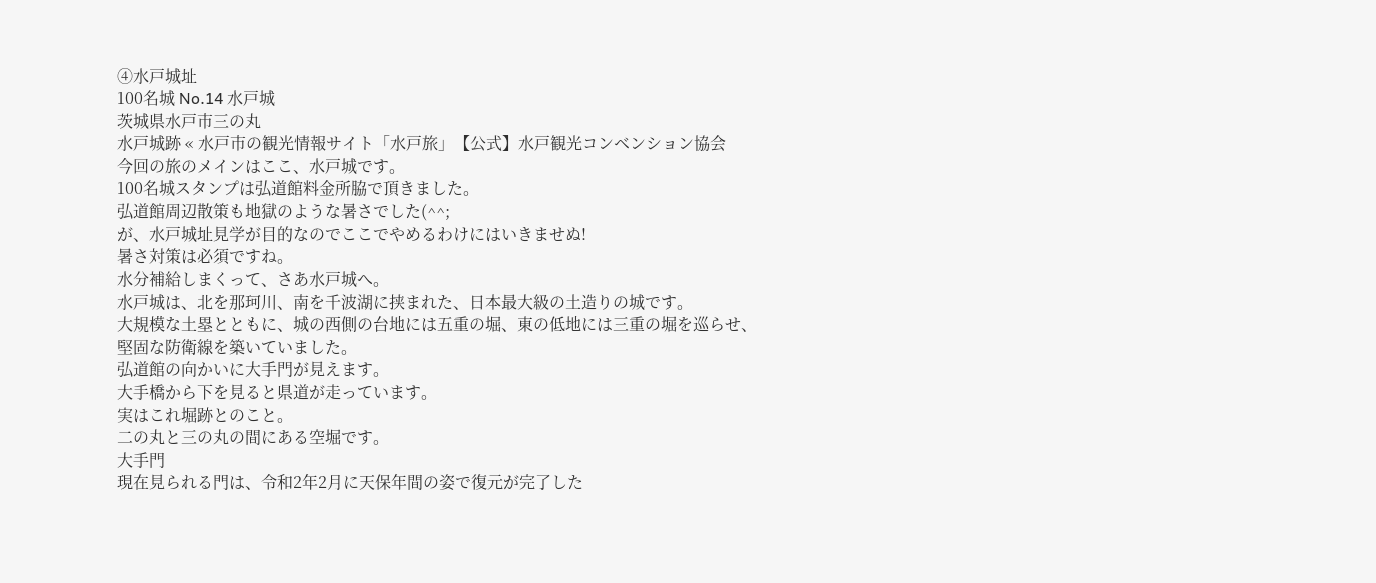④水戸城址
100名城 No.14 水戸城
茨城県水戸市三の丸
水戸城跡 « 水戸市の観光情報サイト「水戸旅」【公式】水戸観光コンベンション協会
今回の旅のメインはここ、水戸城です。
100名城スタンプは弘道館料金所脇で頂きました。
弘道館周辺散策も地獄のような暑さでした(^^;
が、水戸城址見学が目的なのでここでやめるわけにはいきませぬ!
暑さ対策は必須ですね。
水分補給しまくって、さあ水戸城へ。
水戸城は、北を那珂川、南を千波湖に挟まれた、日本最大級の土造りの城です。
大規模な土塁とともに、城の西側の台地には五重の堀、東の低地には三重の堀を巡らせ、
堅固な防衛線を築いていました。
弘道館の向かいに大手門が見えます。
大手橋から下を見ると県道が走っています。
実はこれ堀跡とのこと。
二の丸と三の丸の間にある空堀です。
大手門
現在見られる門は、令和2年2月に天保年間の姿で復元が完了した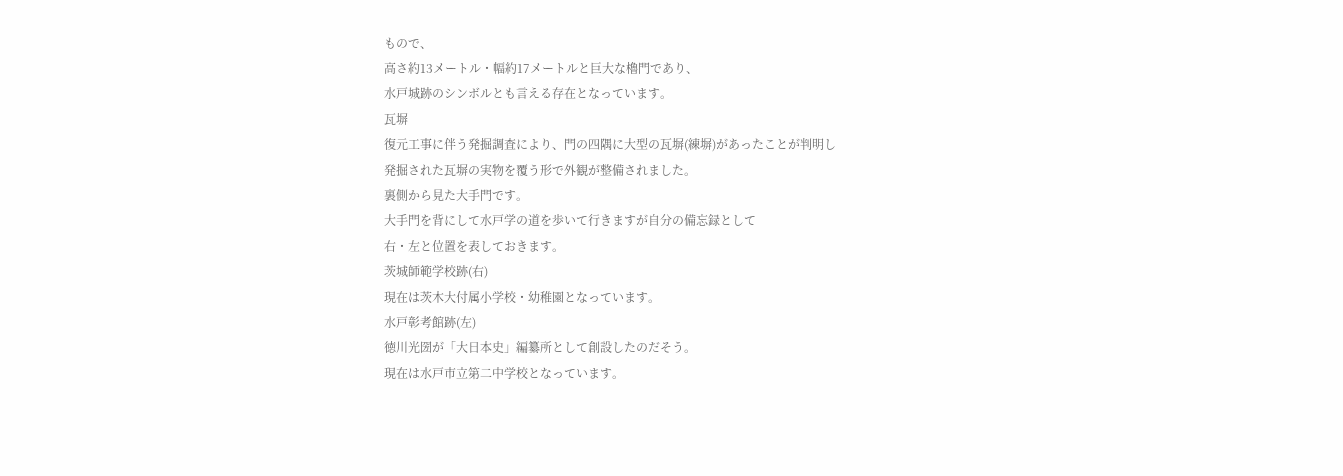もので、
高さ約13メートル・幅約17メートルと巨大な櫓門であり、
水戸城跡のシンボルとも言える存在となっています。
瓦塀
復元工事に伴う発掘調査により、門の四隅に大型の瓦塀(練塀)があったことが判明し
発掘された瓦塀の実物を覆う形で外観が整備されました。
裏側から見た大手門です。
大手門を背にして水戸学の道を歩いて行きますが自分の備忘録として
右・左と位置を表しておきます。
茨城師範学校跡(右)
現在は茨木大付属小学校・幼稚園となっています。
水戸彰考館跡(左)
徳川光圀が「大日本史」編纂所として創設したのだそう。
現在は水戸市立第二中学校となっています。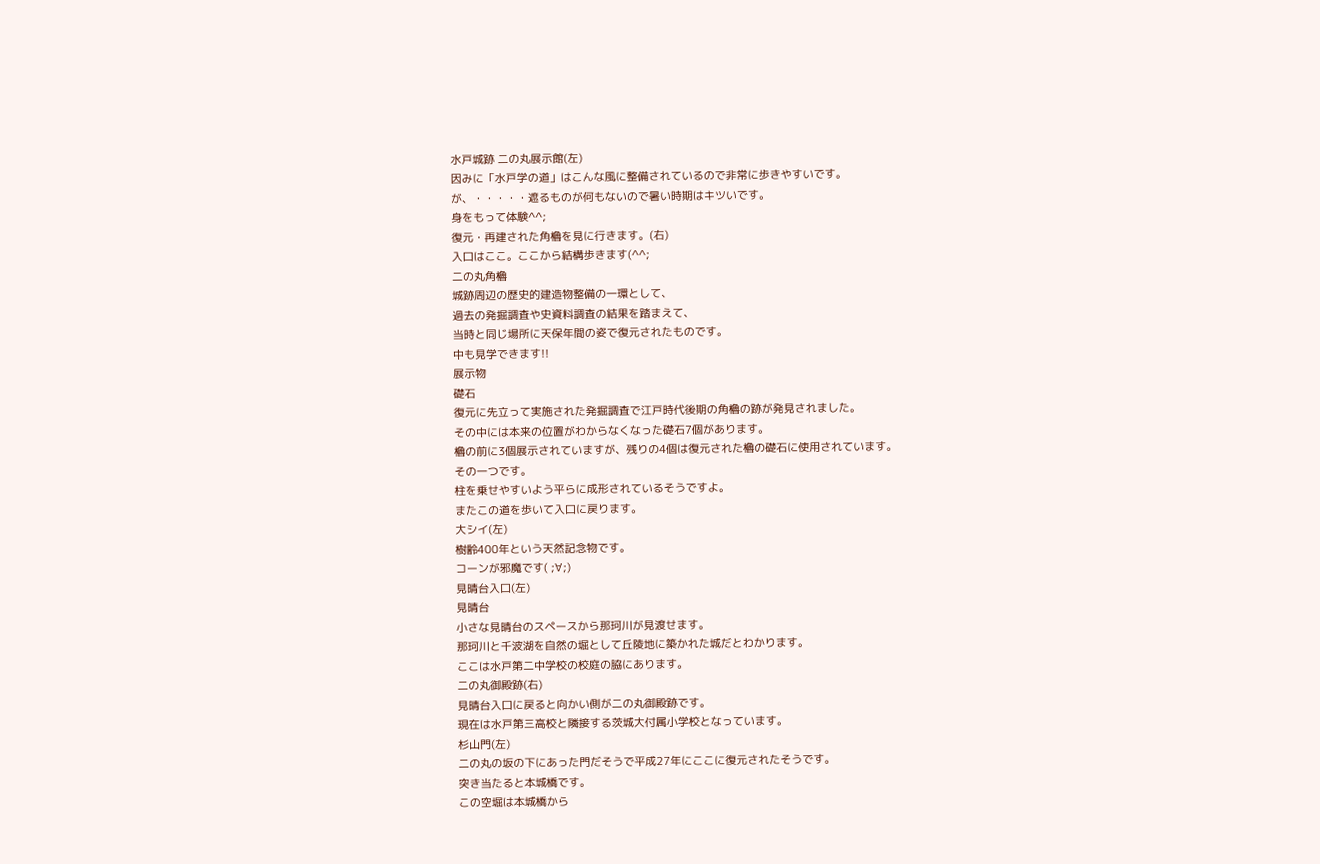水戸城跡 二の丸展示館(左)
因みに「水戸学の道」はこんな風に整備されているので非常に歩きやすいです。
が、・・・・・遮るものが何もないので暑い時期はキツいです。
身をもって体験^^;
復元・再建された角櫓を見に行きます。(右)
入口はここ。ここから結構歩きます(^^;
二の丸角櫓
城跡周辺の歴史的建造物整備の一環として、
過去の発掘調査や史資料調査の結果を踏まえて、
当時と同じ場所に天保年間の姿で復元されたものです。
中も見学できます!!
展示物
礎石
復元に先立って実施された発掘調査で江戸時代後期の角櫓の跡が発見されました。
その中には本来の位置がわからなくなった礎石7個があります。
櫓の前に3個展示されていますが、残りの4個は復元された櫓の礎石に使用されています。
その一つです。
柱を乗せやすいよう平らに成形されているそうですよ。
またこの道を歩いて入口に戻ります。
大シイ(左)
樹齢400年という天然記念物です。
コーンが邪魔です( ;∀;)
見晴台入口(左)
見晴台
小さな見晴台のスペースから那珂川が見渡せます。
那珂川と千波湖を自然の堀として丘陵地に築かれた城だとわかります。
ここは水戸第二中学校の校庭の脇にあります。
二の丸御殿跡(右)
見晴台入口に戻ると向かい側が二の丸御殿跡です。
現在は水戸第三高校と隣接する茨城大付属小学校となっています。
杉山門(左)
二の丸の坂の下にあった門だそうで平成27年にここに復元されたそうです。
突き当たると本城橋です。
この空堀は本城橋から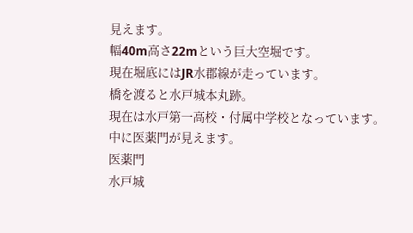見えます。
幅40m高さ22mという巨大空堀です。
現在堀底にはJR水郡線が走っています。
橋を渡ると水戸城本丸跡。
現在は水戸第一高校・付属中学校となっています。
中に医薬門が見えます。
医薬門
水戸城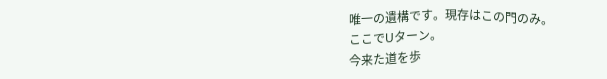唯一の遺構です。現存はこの門のみ。
ここでUターン。
今来た道を歩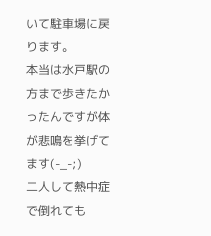いて駐車場に戻ります。
本当は水戸駅の方まで歩きたかったんですが体が悲鳴を挙げてます(-_-;)
二人して熱中症で倒れても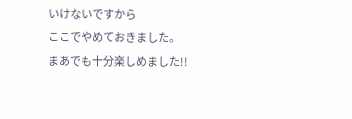いけないですから
ここでやめておきました。
まあでも十分楽しめました!!